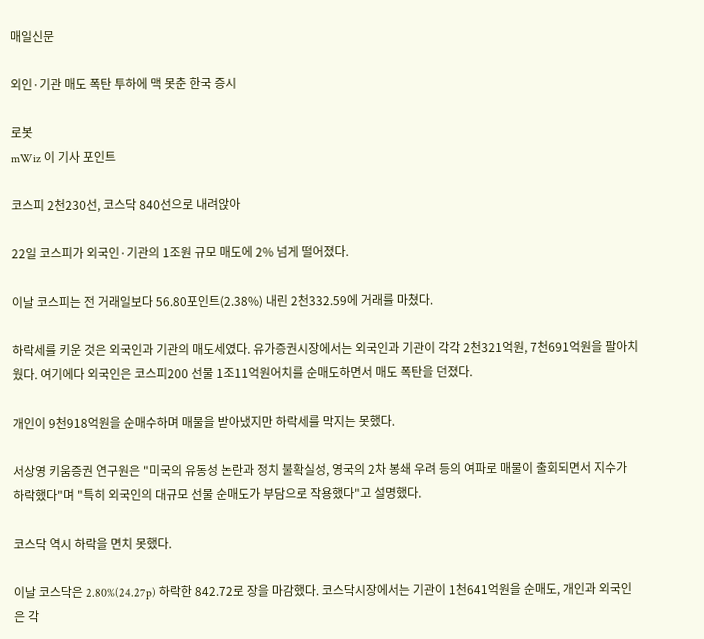매일신문

외인·기관 매도 폭탄 투하에 맥 못춘 한국 증시

로봇
mWiz 이 기사 포인트

코스피 2천230선, 코스닥 840선으로 내려앉아

22일 코스피가 외국인·기관의 1조원 규모 매도에 2% 넘게 떨어졌다.

이날 코스피는 전 거래일보다 56.80포인트(2.38%) 내린 2천332.59에 거래를 마쳤다.

하락세를 키운 것은 외국인과 기관의 매도세였다. 유가증권시장에서는 외국인과 기관이 각각 2천321억원, 7천691억원을 팔아치웠다. 여기에다 외국인은 코스피200 선물 1조11억원어치를 순매도하면서 매도 폭탄을 던졌다.

개인이 9천918억원을 순매수하며 매물을 받아냈지만 하락세를 막지는 못했다.

서상영 키움증권 연구원은 "미국의 유동성 논란과 정치 불확실성, 영국의 2차 봉쇄 우려 등의 여파로 매물이 출회되면서 지수가 하락했다"며 "특히 외국인의 대규모 선물 순매도가 부담으로 작용했다"고 설명했다.

코스닥 역시 하락을 면치 못했다.

이날 코스닥은 2.80%(24.27p) 하락한 842.72로 장을 마감했다. 코스닥시장에서는 기관이 1천641억원을 순매도, 개인과 외국인은 각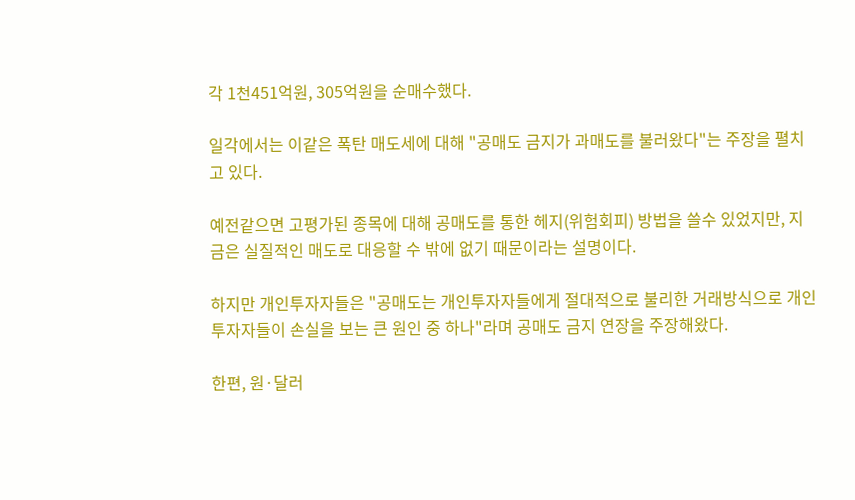각 1천451억원, 305억원을 순매수했다.

일각에서는 이같은 폭탄 매도세에 대해 "공매도 금지가 과매도를 불러왔다"는 주장을 펼치고 있다.

예전같으면 고평가된 종목에 대해 공매도를 통한 헤지(위험회피) 방법을 쓸수 있었지만, 지금은 실질적인 매도로 대응할 수 밖에 없기 때문이라는 설명이다.

하지만 개인투자자들은 "공매도는 개인투자자들에게 절대적으로 불리한 거래방식으로 개인투자자들이 손실을 보는 큰 원인 중 하나"라며 공매도 금지 연장을 주장해왔다.

한편, 원·달러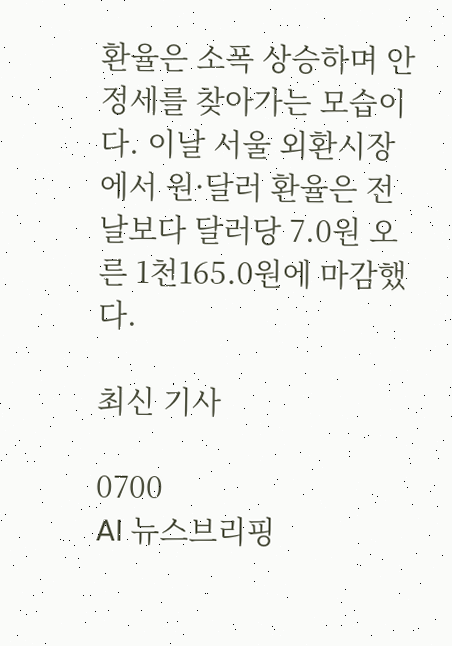환율은 소폭 상승하며 안정세를 찾아가는 모습이다. 이날 서울 외환시장에서 원·달러 환율은 전날보다 달러당 7.0원 오른 1천165.0원에 마감했다.

최신 기사

0700
AI 뉴스브리핑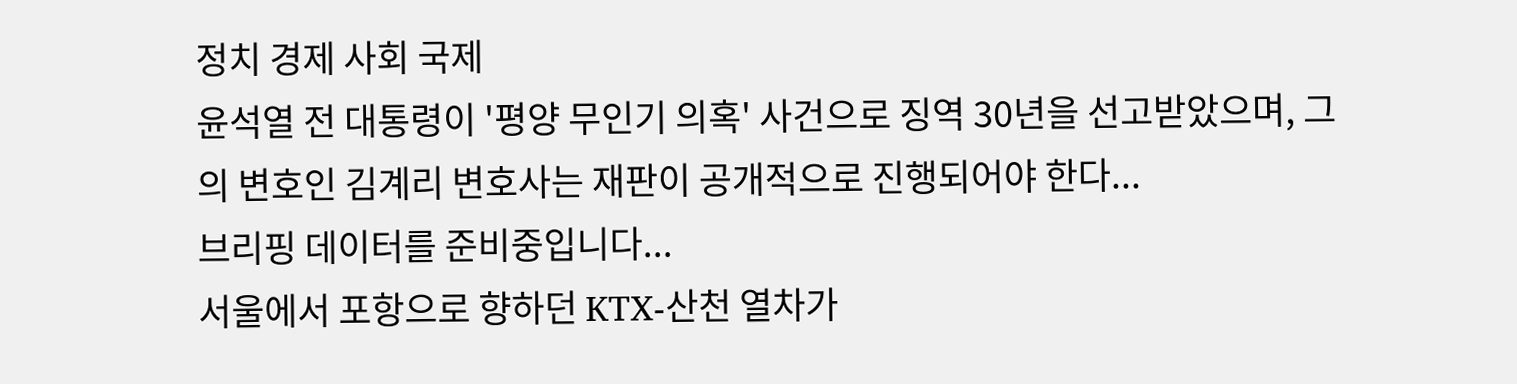정치 경제 사회 국제
윤석열 전 대통령이 '평양 무인기 의혹' 사건으로 징역 30년을 선고받았으며, 그의 변호인 김계리 변호사는 재판이 공개적으로 진행되어야 한다...
브리핑 데이터를 준비중입니다...
서울에서 포항으로 향하던 KTX-산천 열차가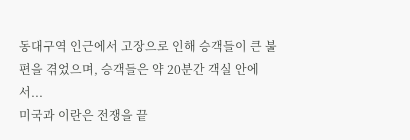동대구역 인근에서 고장으로 인해 승객들이 큰 불편을 겪었으며, 승객들은 약 20분간 객실 안에서...
미국과 이란은 전쟁을 끝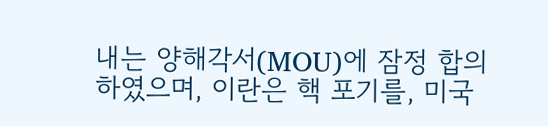내는 양해각서(MOU)에 잠정 합의하였으며, 이란은 핵 포기를, 미국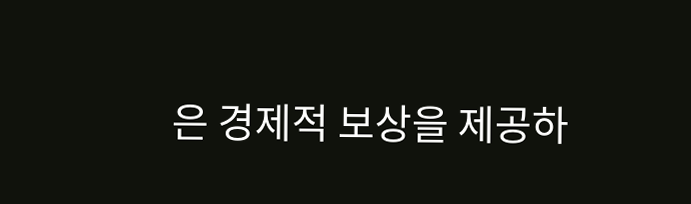은 경제적 보상을 제공하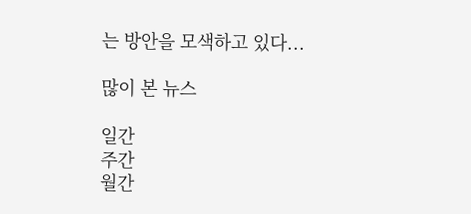는 방안을 모색하고 있다...

많이 본 뉴스

일간
주간
월간